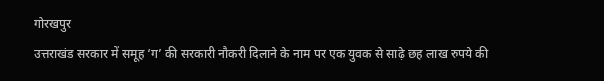गोरखपुर
उत्तराखंड सरकार में समूह ‘ग’ की सरकारी नौकरी दिलाने के नाम पर एक युवक से साढ़े छह लाख रुपये की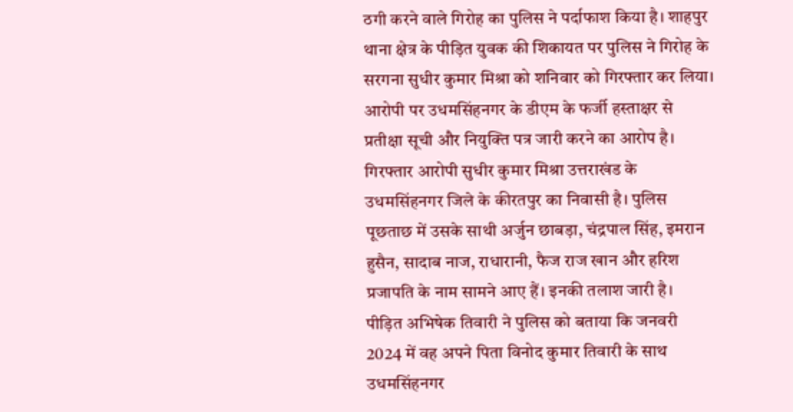ठगी करने वाले गिरोह का पुलिस ने पर्दाफाश किया है। शाहपुर थाना क्षेत्र के पीड़ित युवक की शिकायत पर पुलिस ने गिरोह के सरगना सुधीर कुमार मिश्रा को शनिवार को गिरफ्तार कर लिया। आरोपी पर उधमसिंहनगर के डीएम के फर्जी हस्ताक्षर से प्रतीक्षा सूची और नियुक्ति पत्र जारी करने का आरोप है।
गिरफ्तार आरोपी सुधीर कुमार मिश्रा उत्तराखंड के उधमसिंहनगर जिले के कीरतपुर का निवासी है। पुलिस पूछताछ में उसके साथी अर्जुन छाबड़ा, चंद्रपाल सिंह, इमरान हुसैन, सादाब नाज, राधारानी, फैज राज खान और हरिश प्रजापति के नाम सामने आए हैं। इनकी तलाश जारी है।
पीड़ित अभिषेक तिवारी ने पुलिस को बताया कि जनवरी 2024 में वह अपने पिता विनोद कुमार तिवारी के साथ उधमसिंहनगर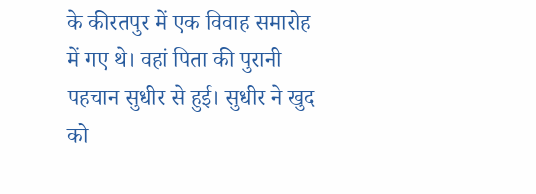के कीरतपुर में एक विवाह समारोह में गए थे। वहां पिता की पुरानी पहचान सुधीर से हुई। सुधीर ने खुद को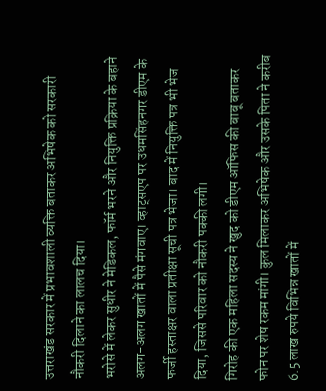उत्तराखंड सरकार में प्रभावशाली व्यक्ति बताकर अभिषेक को सरकारी नौकरी दिलाने का लालच दिया।
भरोसे में लेकर सुधीर ने मेडिकल, फॉर्म भरने और नियुक्ति प्रक्रिया के बहाने अलग-अलग खातों में पैसे मंगवाए। व्हाट्सएप पर उधमसिंहनगर डीएम के फर्जी हस्ताक्षर वाला प्रतीक्षा सूची पत्र भेजा। बाद में नियुक्ति पत्र भी भेज दिया, जिससे परिवार को नौकरी पक्की लगी।
गिरोह की एक महिला सदस्य ने खुद को डीएम ऑफिस की बाबू बताकर फोन पर शेष रकम मांगी। कुल मिलाकर अभिषेक और उसके पिता ने करीब 6.5 लाख रुपये विभिन्न खातों में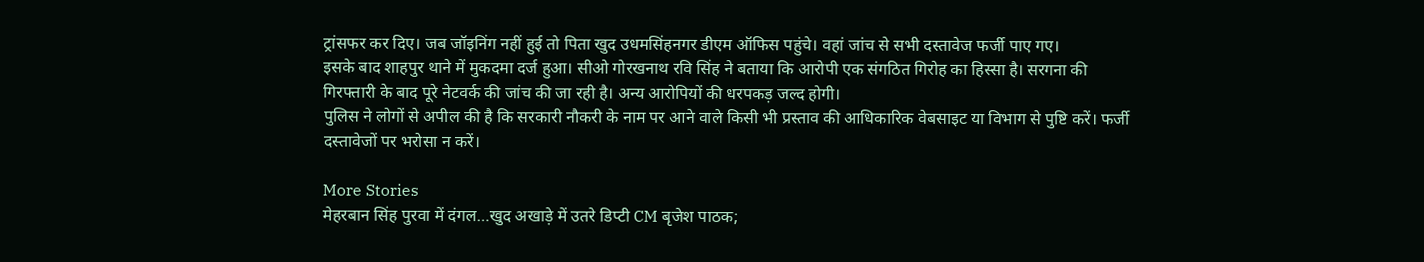ट्रांसफर कर दिए। जब जॉइनिंग नहीं हुई तो पिता खुद उधमसिंहनगर डीएम ऑफिस पहुंचे। वहां जांच से सभी दस्तावेज फर्जी पाए गए।
इसके बाद शाहपुर थाने में मुकदमा दर्ज हुआ। सीओ गोरखनाथ रवि सिंह ने बताया कि आरोपी एक संगठित गिरोह का हिस्सा है। सरगना की गिरफ्तारी के बाद पूरे नेटवर्क की जांच की जा रही है। अन्य आरोपियों की धरपकड़ जल्द होगी।
पुलिस ने लोगों से अपील की है कि सरकारी नौकरी के नाम पर आने वाले किसी भी प्रस्ताव की आधिकारिक वेबसाइट या विभाग से पुष्टि करें। फर्जी दस्तावेजों पर भरोसा न करें।

More Stories
मेहरबान सिंह पुरवा में दंगल…खुद अखाड़े में उतरे डिप्टी CM बृजेश पाठक;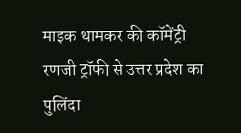माइक थामकर की कॉमेंट्री
रणजी ट्रॉफी से उत्तर प्रदेश का पुलिंदा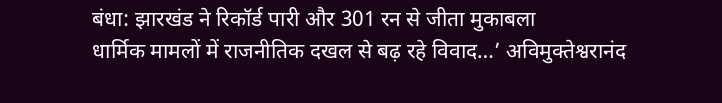बंधा: झारखंड ने रिकॉर्ड पारी और 301 रन से जीता मुकाबला
धार्मिक मामलों में राजनीतिक दखल से बढ़ रहे विवाद…’ अविमुक्तेश्वरानंद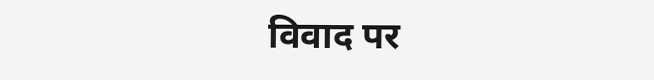विवाद पर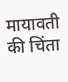मायावती की चिंता